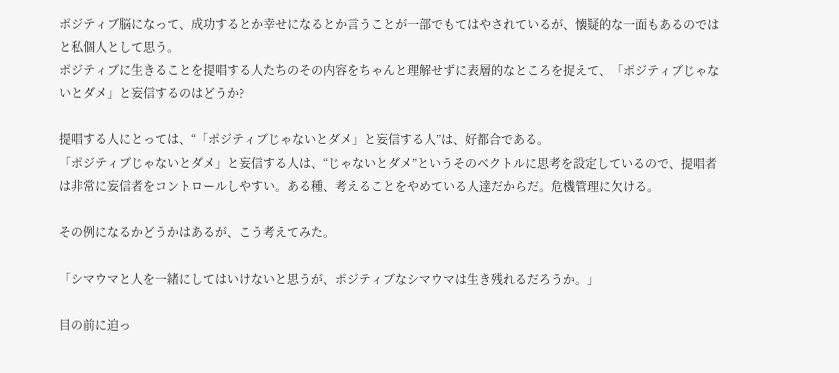ポジティブ脳になって、成功するとか幸せになるとか言うことが一部でもてはやされているが、懐疑的な一面もあるのではと私個人として思う。
ポジティブに生きることを提唱する人たちのその内容をちゃんと理解せずに表層的なところを捉えて、「ポジティブじゃないとダメ」と妄信するのはどうか?

提唱する人にとっては、“「ポジティブじゃないとダメ」と妄信する人”は、好都合である。
「ポジティブじゃないとダメ」と妄信する人は、“じゃないとダメ”というそのベクトルに思考を設定しているので、提唱者は非常に妄信者をコントロールしやすい。ある種、考えることをやめている人達だからだ。危機管理に欠ける。

その例になるかどうかはあるが、こう考えてみた。

「シマウマと人を一緒にしてはいけないと思うが、ポジティブなシマウマは生き残れるだろうか。」

目の前に迫っ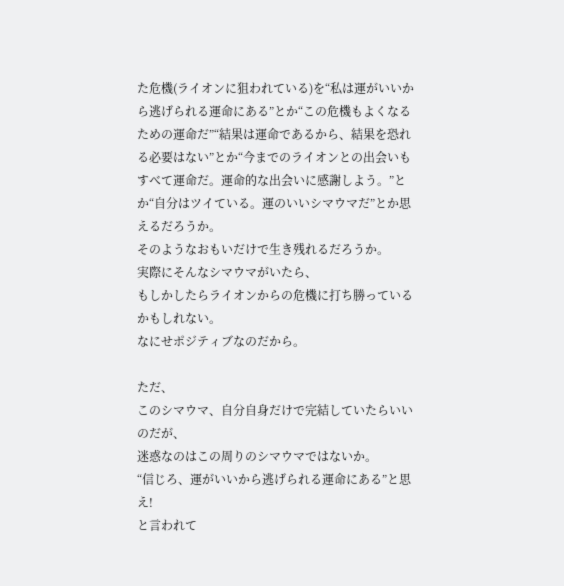た危機(ライオンに狙われている)を“私は運がいいから逃げられる運命にある”とか“この危機もよくなるための運命だ”“結果は運命であるから、結果を恐れる必要はない”とか“今までのライオンとの出会いもすべて運命だ。運命的な出会いに感謝しよう。”とか“自分はツイている。運のいいシマウマだ”とか思えるだろうか。
そのようなおもいだけで生き残れるだろうか。
実際にそんなシマウマがいたら、
もしかしたらライオンからの危機に打ち勝っているかもしれない。
なにせポジティブなのだから。

ただ、
このシマウマ、自分自身だけで完結していたらいいのだが、
迷惑なのはこの周りのシマウマではないか。
“信じろ、運がいいから逃げられる運命にある”と思え!
と言われて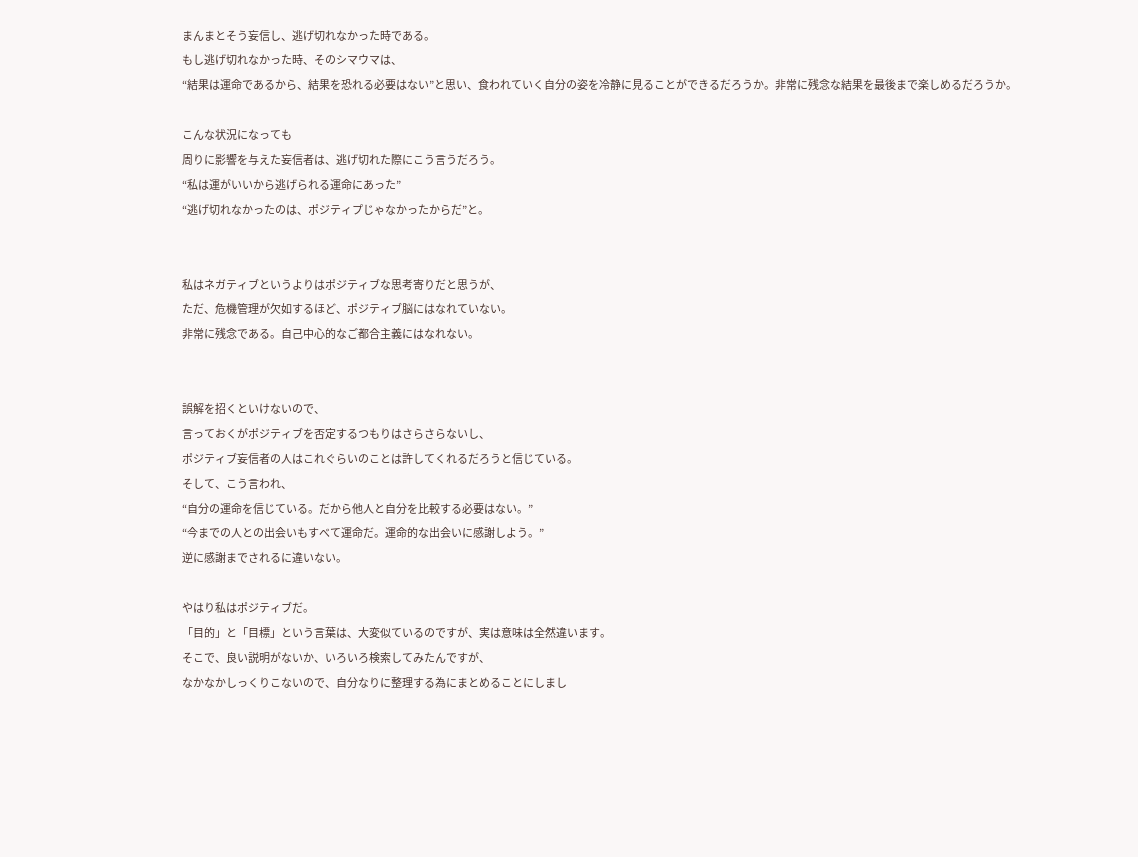まんまとそう妄信し、逃げ切れなかった時である。
もし逃げ切れなかった時、そのシマウマは、
“結果は運命であるから、結果を恐れる必要はない”と思い、食われていく自分の姿を冷静に見ることができるだろうか。非常に残念な結果を最後まで楽しめるだろうか。

こんな状況になっても
周りに影響を与えた妄信者は、逃げ切れた際にこう言うだろう。
“私は運がいいから逃げられる運命にあった”
“逃げ切れなかったのは、ポジティプじゃなかったからだ”と。


私はネガティブというよりはポジティブな思考寄りだと思うが、
ただ、危機管理が欠如するほど、ポジティブ脳にはなれていない。
非常に残念である。自己中心的なご都合主義にはなれない。


誤解を招くといけないので、
言っておくがポジティブを否定するつもりはさらさらないし、
ポジティブ妄信者の人はこれぐらいのことは許してくれるだろうと信じている。
そして、こう言われ、
“自分の運命を信じている。だから他人と自分を比較する必要はない。”
“今までの人との出会いもすべて運命だ。運命的な出会いに感謝しよう。”
逆に感謝までされるに違いない。

やはり私はポジティブだ。
「目的」と「目標」という言葉は、大変似ているのですが、実は意味は全然違います。
そこで、良い説明がないか、いろいろ検索してみたんですが、
なかなかしっくりこないので、自分なりに整理する為にまとめることにしまし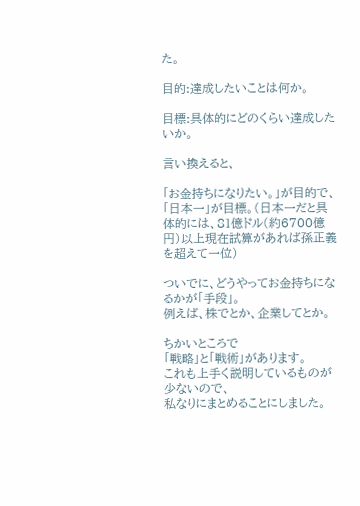た。

目的:達成したいことは何か。

目標:具体的にどのくらい達成したいか。

言い換えると、

「お金持ちになりたい。」が目的で、
「日本一」が目標。(日本一だと具体的には、81億ドル(約6700億円)以上現在試算があれば孫正義を超えて一位)

ついでに、どうやってお金持ちになるかが「手段」。
例えば、株でとか、企業してとか。

ちかいところで
「戦略」と「戦術」があります。
これも上手く説明しているものが少ないので、
私なりにまとめることにしました。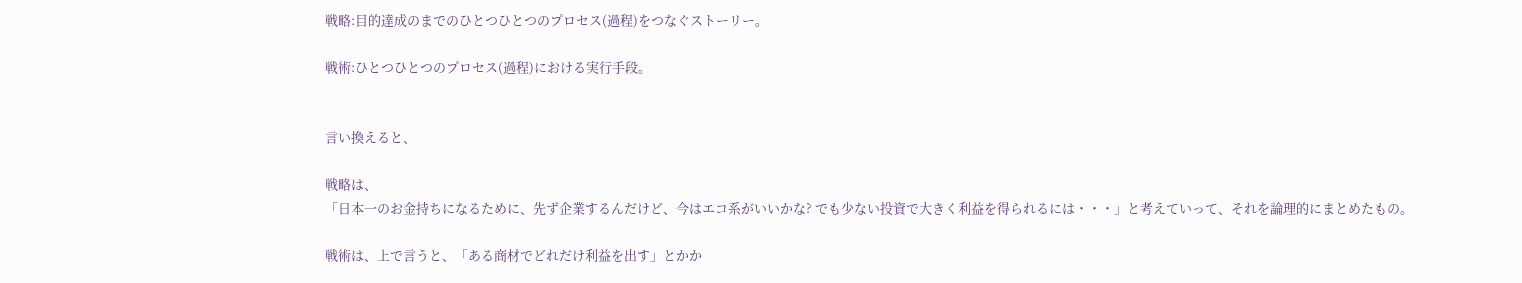戦略:目的達成のまでのひとつひとつのプロセス(過程)をつなぐストーリー。

戦術:ひとつひとつのプロセス(過程)における実行手段。


言い換えると、

戦略は、
「日本一のお金持ちになるために、先ず企業するんだけど、今はエコ系がいいかな? でも少ない投資で大きく利益を得られるには・・・」と考えていって、それを論理的にまとめたもの。

戦術は、上で言うと、「ある商材でどれだけ利益を出す」とかか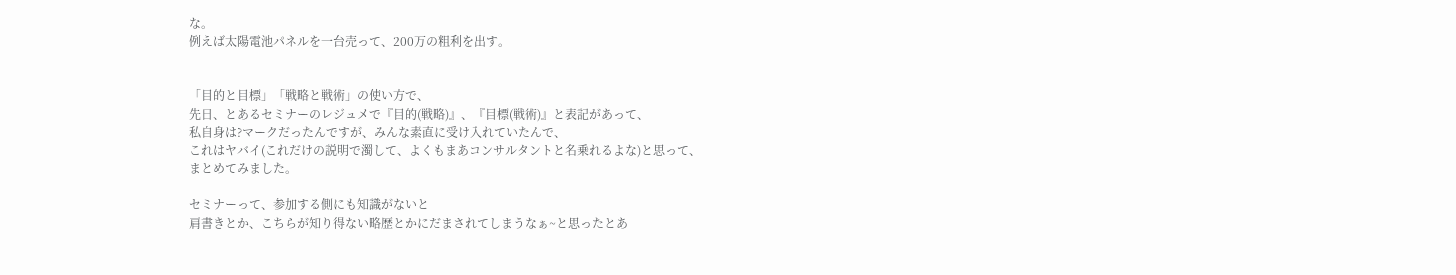な。
例えば太陽電池パネルを一台売って、200万の粗利を出す。


「目的と目標」「戦略と戦術」の使い方で、
先日、とあるセミナーのレジュメで『目的(戦略)』、『目標(戦術)』と表記があって、
私自身は?マークだったんですが、みんな素直に受け入れていたんで、
これはヤバイ(これだけの説明で濁して、よくもまあコンサルタントと名乗れるよな)と思って、
まとめてみました。

セミナーって、参加する側にも知識がないと
肩書きとか、こちらが知り得ない略歴とかにだまされてしまうなぁ~と思ったとあ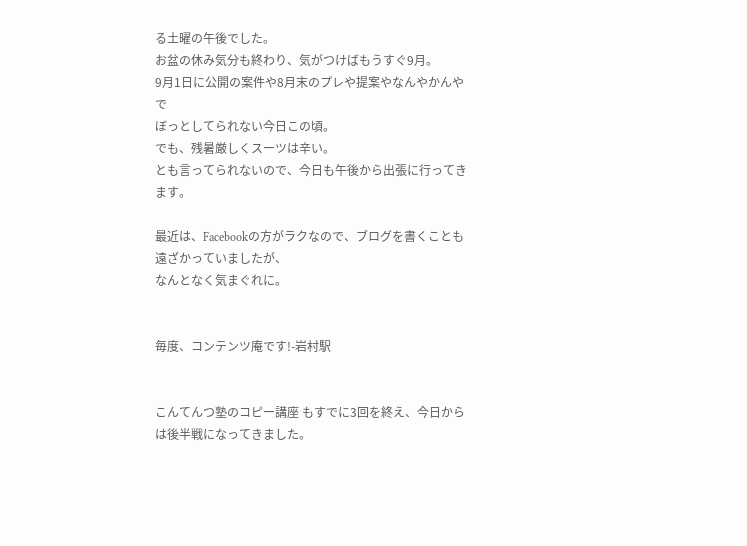る土曜の午後でした。
お盆の休み気分も終わり、気がつけばもうすぐ9月。
9月1日に公開の案件や8月末のプレや提案やなんやかんやで
ぼっとしてられない今日この頃。
でも、残暑厳しくスーツは辛い。
とも言ってられないので、今日も午後から出張に行ってきます。

最近は、Facebookの方がラクなので、ブログを書くことも遠ざかっていましたが、
なんとなく気まぐれに。


毎度、コンテンツ庵です!-岩村駅


こんてんつ塾のコピー講座 もすでに3回を終え、今日からは後半戦になってきました。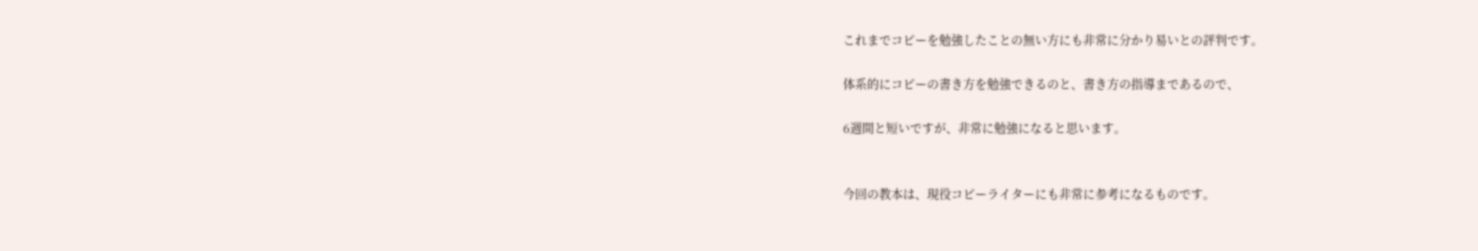これまでコピーを勉強したことの無い方にも非常に分かり易いとの評判です。

体系的にコピーの書き方を勉強できるのと、書き方の指導まであるので、

6週間と短いですが、非常に勉強になると思います。


今回の教本は、現役コピーライターにも非常に参考になるものです。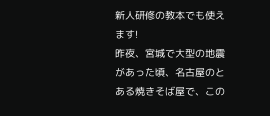新人研修の教本でも使えます!
昨夜、宮城で大型の地震があった頃、名古屋のとある焼きそば屋で、この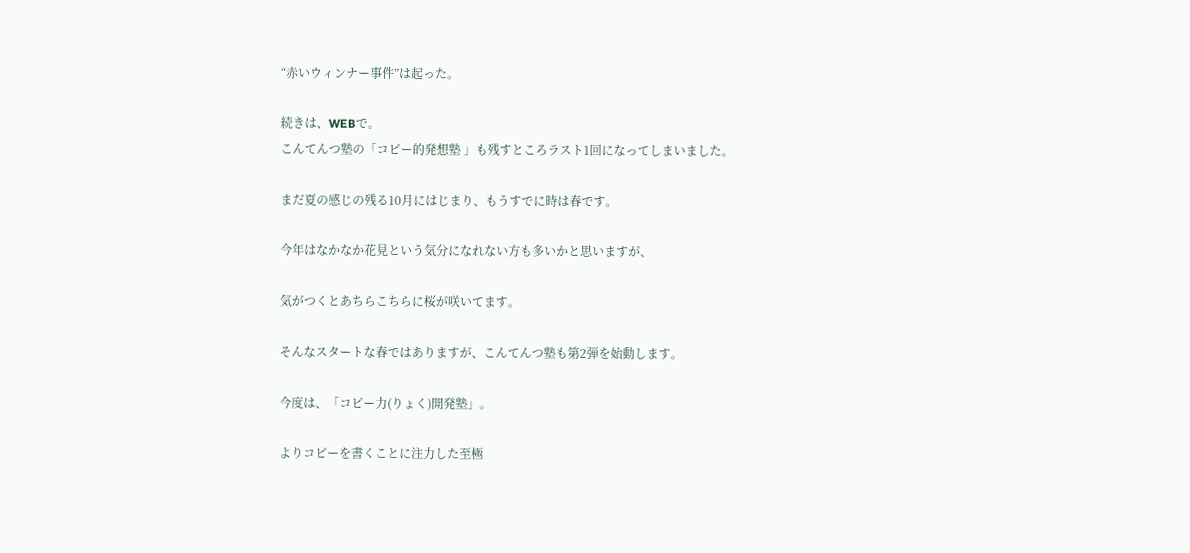“赤いウィンナー事件”は起った。

続きは、WEBで。
こんてんつ塾の「コピー的発想塾 」も残すところラスト1回になってしまいました。

まだ夏の感じの残る10月にはじまり、もうすでに時は春です。

今年はなかなか花見という気分になれない方も多いかと思いますが、

気がつくとあちらこちらに桜が咲いてます。

そんなスタートな春ではありますが、こんてんつ塾も第2弾を始動します。

今度は、「コピー力(りょく)開発塾」。

よりコピーを書くことに注力した至極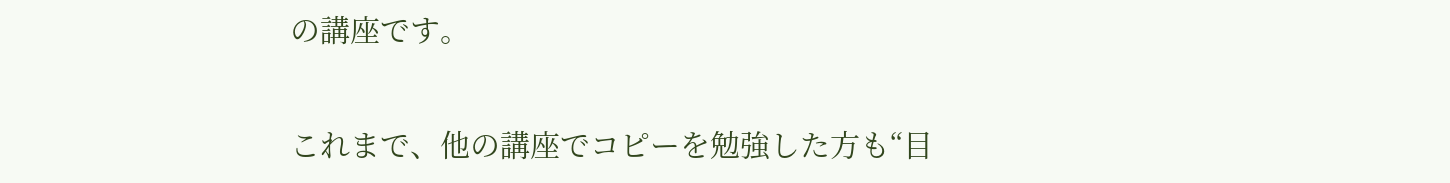の講座です。

これまで、他の講座でコピーを勉強した方も“目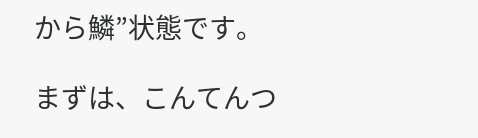から鱗”状態です。

まずは、こんてんつ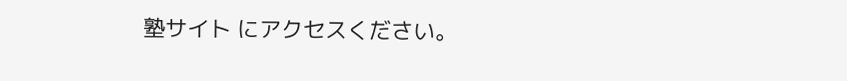塾サイト にアクセスください。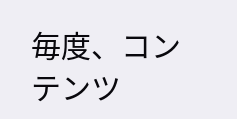毎度、コンテンツ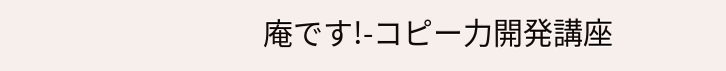庵です!-コピー力開発講座